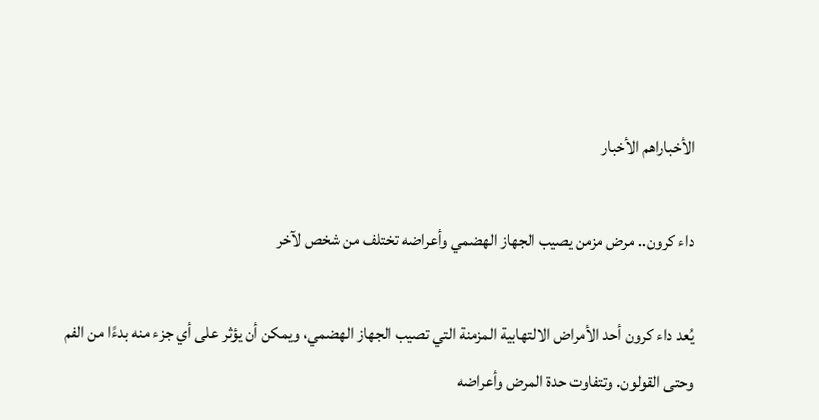الأخباراهم الأخبار

داء كرون.. مرض مزمن يصيب الجهاز الهضمي وأعراضه تختلف من شخص لآخر

يُعد داء كرون أحد الأمراض الالتهابية المزمنة التي تصيب الجهاز الهضمي، ويمكن أن يؤثر على أي جزء منه بدءًا من الفم وحتى القولون. وتتفاوت حدة المرض وأعراضه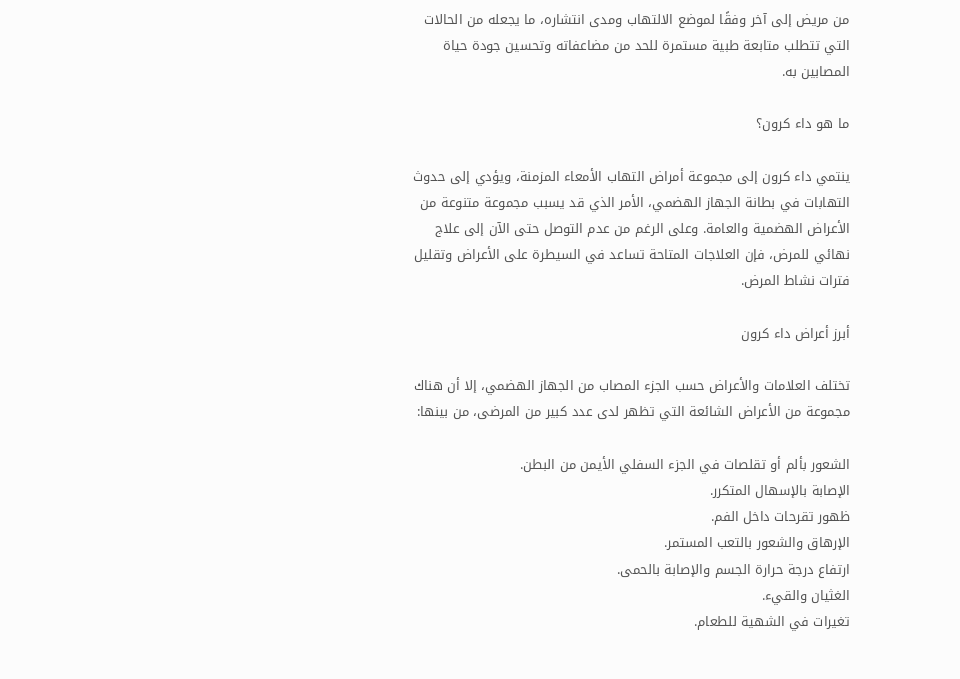من مريض إلى آخر وفقًا لموضع الالتهاب ومدى انتشاره، ما يجعله من الحالات التي تتطلب متابعة طبية مستمرة للحد من مضاعفاته وتحسين جودة حياة المصابين به.

ما هو داء كرون؟

ينتمي داء كرون إلى مجموعة أمراض التهاب الأمعاء المزمنة، ويؤدي إلى حدوث التهابات في بطانة الجهاز الهضمي، الأمر الذي قد يسبب مجموعة متنوعة من الأعراض الهضمية والعامة. وعلى الرغم من عدم التوصل حتى الآن إلى علاج نهائي للمرض، فإن العلاجات المتاحة تساعد في السيطرة على الأعراض وتقليل فترات نشاط المرض.

أبرز أعراض داء كرون

تختلف العلامات والأعراض حسب الجزء المصاب من الجهاز الهضمي، إلا أن هناك مجموعة من الأعراض الشائعة التي تظهر لدى عدد كبير من المرضى، من بينها:

الشعور بألم أو تقلصات في الجزء السفلي الأيمن من البطن.
الإصابة بالإسهال المتكرر.
ظهور تقرحات داخل الفم.
الإرهاق والشعور بالتعب المستمر.
ارتفاع درجة حرارة الجسم والإصابة بالحمى.
الغثيان والقيء.
تغيرات في الشهية للطعام.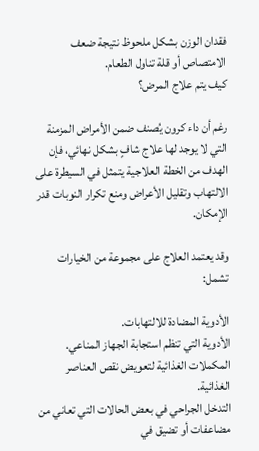فقدان الوزن بشكل ملحوظ نتيجة ضعف الامتصاص أو قلة تناول الطعام.
كيف يتم علاج المرض؟

رغم أن داء كرون يُصنف ضمن الأمراض المزمنة التي لا يوجد لها علاج شافٍ بشكل نهائي، فإن الهدف من الخطة العلاجية يتمثل في السيطرة على الالتهاب وتقليل الأعراض ومنع تكرار النوبات قدر الإمكان.

وقد يعتمد العلاج على مجموعة من الخيارات تشمل:

الأدوية المضادة للالتهابات.
الأدوية التي تنظم استجابة الجهاز المناعي.
المكملات الغذائية لتعويض نقص العناصر الغذائية.
التدخل الجراحي في بعض الحالات التي تعاني من مضاعفات أو تضيق في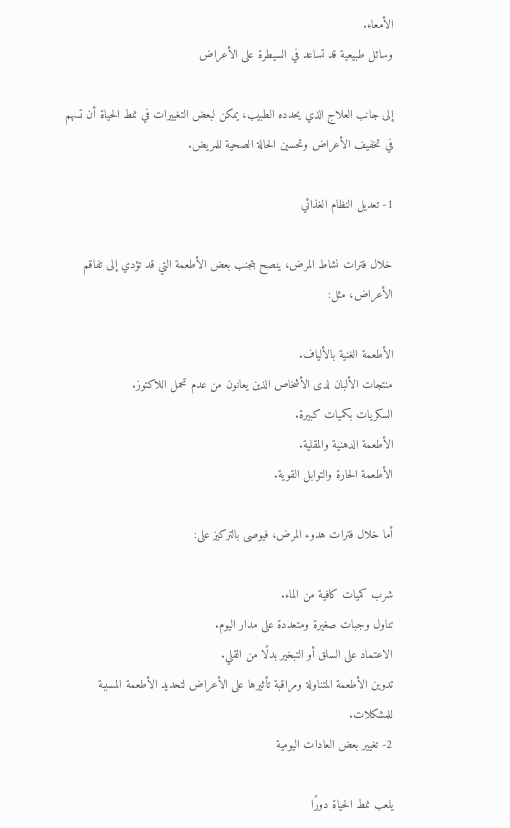الأمعاء.
وسائل طبيعية قد تساعد في السيطرة على الأعراض

إلى جانب العلاج الذي يحدده الطبيب، يمكن لبعض التغييرات في نمط الحياة أن تسهم في تخفيف الأعراض وتحسين الحالة الصحية للمريض.

1- تعديل النظام الغذائي

خلال فترات نشاط المرض، ينصح بتجنب بعض الأطعمة التي قد تؤدي إلى تفاقم الأعراض، مثل:

الأطعمة الغنية بالألياف.
منتجات الألبان لدى الأشخاص الذين يعانون من عدم تحمل اللاكتوز.
السكريات بكميات كبيرة.
الأطعمة الدهنية والمقلية.
الأطعمة الحارة والتوابل القوية.

أما خلال فترات هدوء المرض، فيوصى بالتركيز على:

شرب كميات كافية من الماء.
تناول وجبات صغيرة ومتعددة على مدار اليوم.
الاعتماد على السلق أو التبخير بدلًا من القلي.
تدوين الأطعمة المتناولة ومراقبة تأثيرها على الأعراض لتحديد الأطعمة المسببة للمشكلات.
2- تغيير بعض العادات اليومية

يلعب نمط الحياة دورًا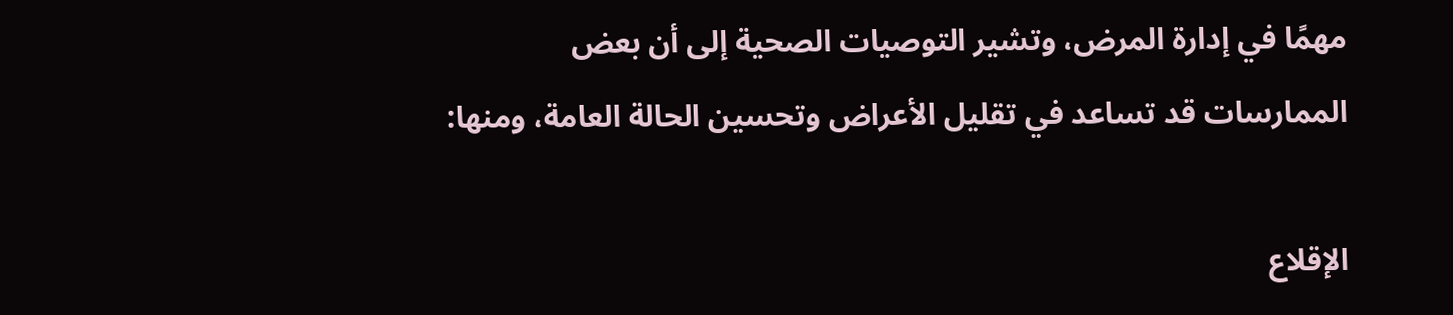مهمًا في إدارة المرض، وتشير التوصيات الصحية إلى أن بعض الممارسات قد تساعد في تقليل الأعراض وتحسين الحالة العامة، ومنها:

الإقلاع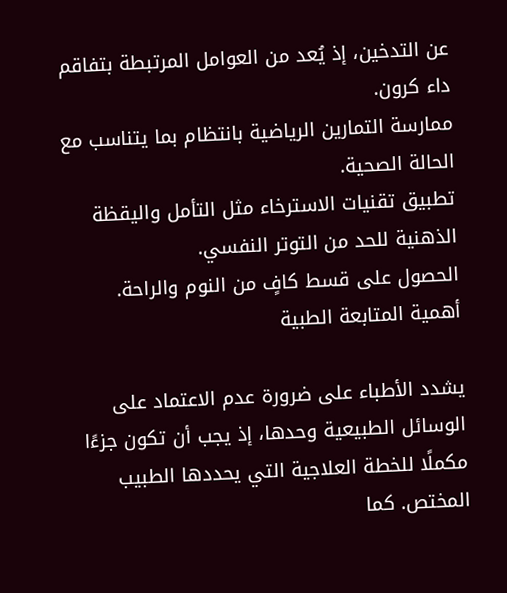عن التدخين، إذ يُعد من العوامل المرتبطة بتفاقم داء كرون.
ممارسة التمارين الرياضية بانتظام بما يتناسب مع الحالة الصحية.
تطبيق تقنيات الاسترخاء مثل التأمل واليقظة الذهنية للحد من التوتر النفسي.
الحصول على قسط كافٍ من النوم والراحة.
أهمية المتابعة الطبية

يشدد الأطباء على ضرورة عدم الاعتماد على الوسائل الطبيعية وحدها، إذ يجب أن تكون جزءًا مكملًا للخطة العلاجية التي يحددها الطبيب المختص. كما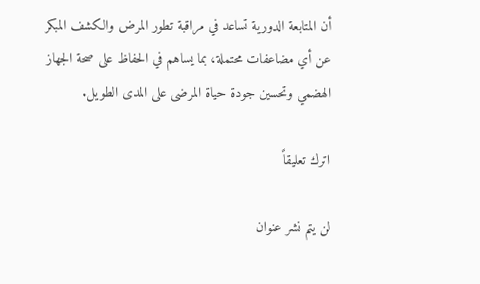أن المتابعة الدورية تساعد في مراقبة تطور المرض والكشف المبكر عن أي مضاعفات محتملة، بما يساهم في الحفاظ على صحة الجهاز الهضمي وتحسين جودة حياة المرضى على المدى الطويل.

اترك تعليقاً

لن يتم نشر عنوان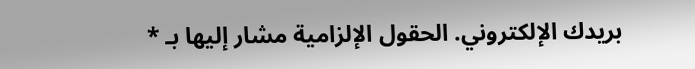بريدك الإلكتروني. الحقول الإلزامية مشار إليها بـ *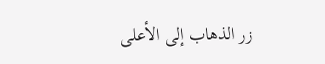زر الذهاب إلى الأعلى